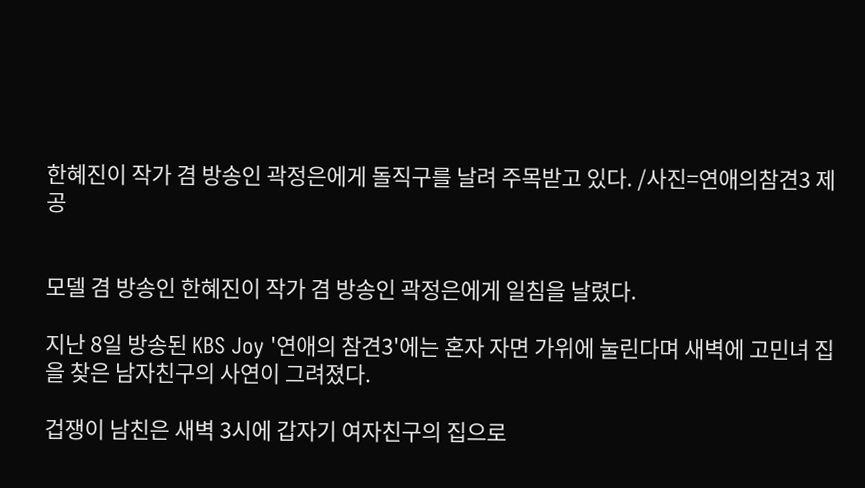한혜진이 작가 겸 방송인 곽정은에게 돌직구를 날려 주목받고 있다. /사진=연애의참견3 제공


모델 겸 방송인 한혜진이 작가 겸 방송인 곽정은에게 일침을 날렸다.

지난 8일 방송된 KBS Joy '연애의 참견3'에는 혼자 자면 가위에 눌린다며 새벽에 고민녀 집을 찾은 남자친구의 사연이 그려졌다.

겁쟁이 남친은 새벽 3시에 갑자기 여자친구의 집으로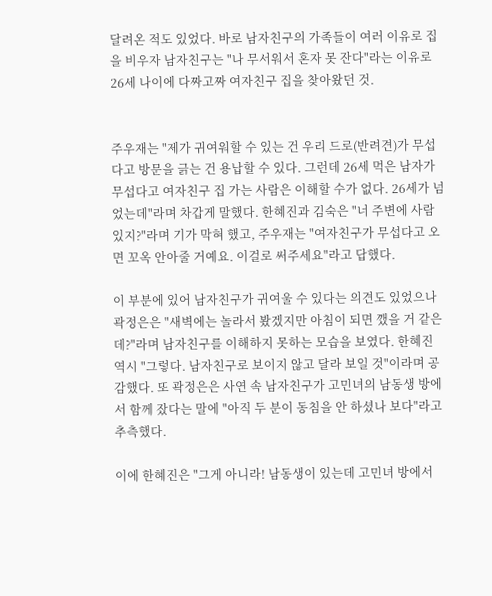달려온 적도 있었다. 바로 남자친구의 가족들이 여러 이유로 집을 비우자 남자친구는 "나 무서워서 혼자 못 잔다"라는 이유로 26세 나이에 다짜고짜 여자친구 집을 찾아왔던 것.


주우재는 "제가 귀여워할 수 있는 건 우리 드로(반려견)가 무섭다고 방문을 긁는 건 용납할 수 있다. 그런데 26세 먹은 남자가 무섭다고 여자친구 집 가는 사람은 이해할 수가 없다. 26세가 넘었는데"라며 차갑게 말했다. 한혜진과 김숙은 "너 주변에 사람 있지?"라며 기가 막혀 했고, 주우재는 "여자친구가 무섭다고 오면 꼬옥 안아줄 거예요. 이걸로 써주세요"라고 답했다.

이 부분에 있어 남자친구가 귀여울 수 있다는 의견도 있었으나 곽정은은 "새벽에는 놀라서 봤겠지만 아침이 되면 깼을 거 같은데?"라며 남자친구를 이해하지 못하는 모습을 보였다. 한혜진 역시 "그렇다. 남자친구로 보이지 않고 달라 보일 것"이라며 공감했다. 또 곽정은은 사연 속 남자친구가 고민녀의 남동생 방에서 함께 잤다는 말에 "아직 두 분이 동침을 안 하셨나 보다"라고 추측했다.

이에 한혜진은 "그게 아니라! 남동생이 있는데 고민녀 방에서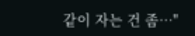같이 자는 건 좀…"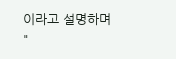이라고 설명하며 "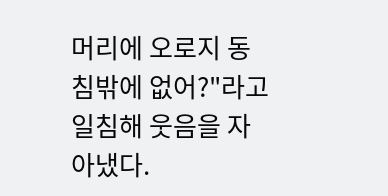머리에 오로지 동침밖에 없어?"라고 일침해 웃음을 자아냈다.